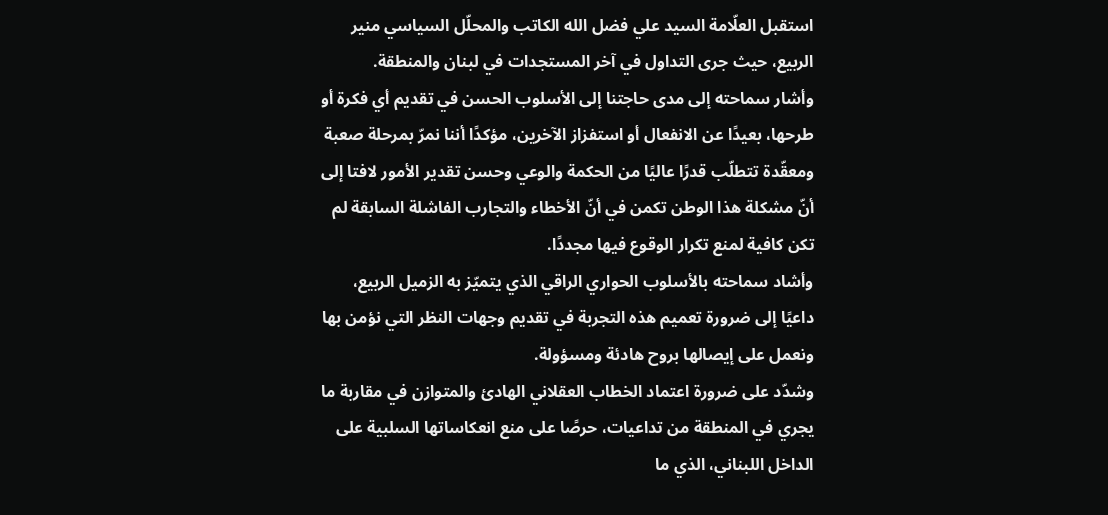استقبل العلّامة السيد علي فضل الله الكاتب والمحلّل السياسي منير الربيع، حيث جرى التداول في آخر المستجدات في لبنان والمنطقة.
وأشار سماحته إلى مدى حاجتنا إلى الأسلوب الحسن في تقديم أي فكرة أو طرحها، بعيدًا عن الانفعال أو استفزاز الآخرين، مؤكدًا أننا نمرّ بمرحلة صعبة ومعقّدة تتطلّب قدرًا عاليًا من الحكمة والوعي وحسن تقدير الأمور لافتا إلى أنّ مشكلة هذا الوطن تكمن في أنّ الأخطاء والتجارب الفاشلة السابقة لم تكن كافية لمنع تكرار الوقوع فيها مجددًا.
وأشاد سماحته بالأسلوب الحواري الراقي الذي يتميّز به الزميل الربيع، داعيًا إلى ضرورة تعميم هذه التجربة في تقديم وجهات النظر التي نؤمن بها ونعمل على إيصالها بروح هادئة ومسؤولة.
وشدّد على ضرورة اعتماد الخطاب العقلاني الهادئ والمتوازن في مقاربة ما يجري في المنطقة من تداعيات، حرصًا على منع انعكاساتها السلبية على الداخل اللبناني، الذي ما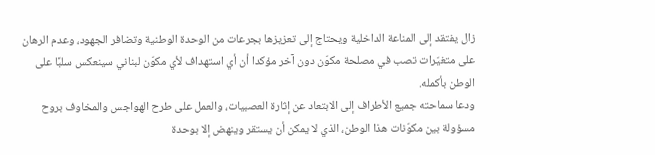زال يفتقد إلى المناعة الداخلية ويحتاج إلى تعزيزها بجرعات من الوحدة الوطنية وتضافر الجهود، وعدم الرهان على متغيّرات تصب في مصلحة مكوّن دون آخر مؤكدا أن أي استهداف لأي مكوّن لبناني سينعكس سلبًا على الوطن بأكمله.
ودعا سماحته جميع الأطراف إلى الابتعاد عن إثارة العصبيات، والعمل على طرح الهواجس والمخاوف بروح مسؤولة بين مكوّنات هذا الوطن، الذي لا يمكن أن يستقر وينهض إلا بوحدة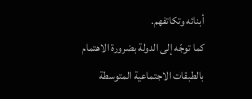أبنائه وتكاتفهم.
كما توجّه إلى الدولة بضرورة الاهتمام بالطبقات الاجتماعية المتوسطة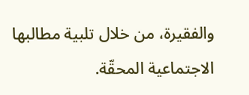والفقيرة، من خلال تلبية مطالبها الاجتماعية المحقّة.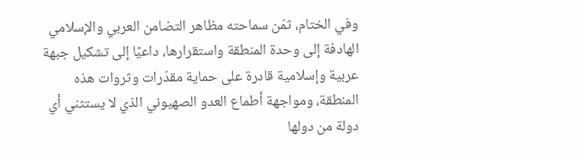وفي الختام، ثمّن سماحته مظاهر التضامن العربي والإسلامي الهادفة إلى وحدة المنطقة واستقرارها، داعيًا إلى تشكيل جبهة عربية وإسلامية قادرة على حماية مقدّرات وثروات هذه المنطقة، ومواجهة أطماع العدو الصهيوني الذي لا يستثني أي دولة من دولها